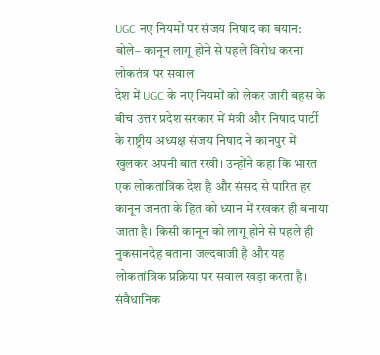UGC नए नियमों पर संजय निषाद का बयान: बोले– कानून लागू होने से पहले विरोध करना लोकतंत्र पर सवाल
देश में UGC के नए नियमों को लेकर जारी बहस के बीच उत्तर प्रदेश सरकार में मंत्री और निषाद पार्टी के राष्ट्रीय अध्यक्ष संजय निषाद ने कानपुर में खुलकर अपनी बात रखी। उन्होंने कहा कि भारत एक लोकतांत्रिक देश है और संसद से पारित हर कानून जनता के हित को ध्यान में रखकर ही बनाया जाता है। किसी कानून को लागू होने से पहले ही नुकसानदेह बताना जल्दबाजी है और यह लोकतांत्रिक प्रक्रिया पर सवाल खड़ा करता है।
संवैधानिक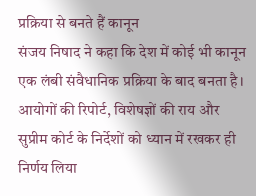प्रक्रिया से बनते हैं कानून
संजय निषाद ने कहा कि देश में कोई भी कानून एक लंबी संवैधानिक प्रक्रिया के बाद बनता है। आयोगों की रिपोर्ट, विशेषज्ञों की राय और सुप्रीम कोर्ट के निर्देशों को ध्यान में रखकर ही निर्णय लिया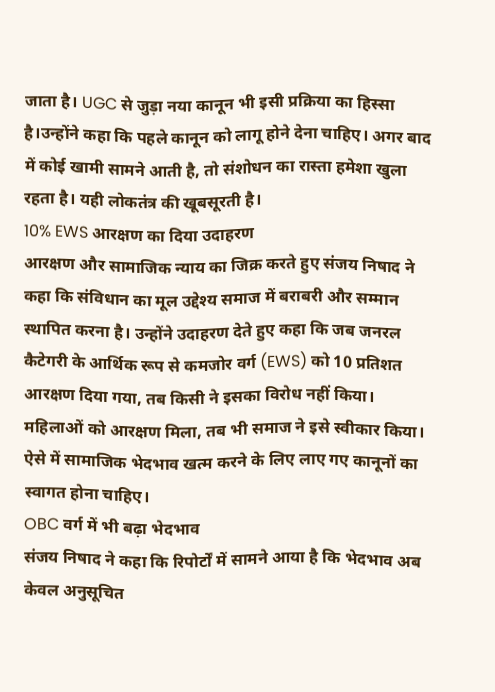जाता है। UGC से जुड़ा नया कानून भी इसी प्रक्रिया का हिस्सा है।उन्होंने कहा कि पहले कानून को लागू होने देना चाहिए। अगर बाद में कोई खामी सामने आती है, तो संशोधन का रास्ता हमेशा खुला रहता है। यही लोकतंत्र की खूबसूरती है।
10% EWS आरक्षण का दिया उदाहरण
आरक्षण और सामाजिक न्याय का जिक्र करते हुए संजय निषाद ने कहा कि संविधान का मूल उद्देश्य समाज में बराबरी और सम्मान स्थापित करना है। उन्होंने उदाहरण देते हुए कहा कि जब जनरल कैटेगरी के आर्थिक रूप से कमजोर वर्ग (EWS) को 10 प्रतिशत आरक्षण दिया गया, तब किसी ने इसका विरोध नहीं किया। महिलाओं को आरक्षण मिला, तब भी समाज ने इसे स्वीकार किया। ऐसे में सामाजिक भेदभाव खत्म करने के लिए लाए गए कानूनों का स्वागत होना चाहिए।
OBC वर्ग में भी बढ़ा भेदभाव
संजय निषाद ने कहा कि रिपोर्टों में सामने आया है कि भेदभाव अब केवल अनुसूचित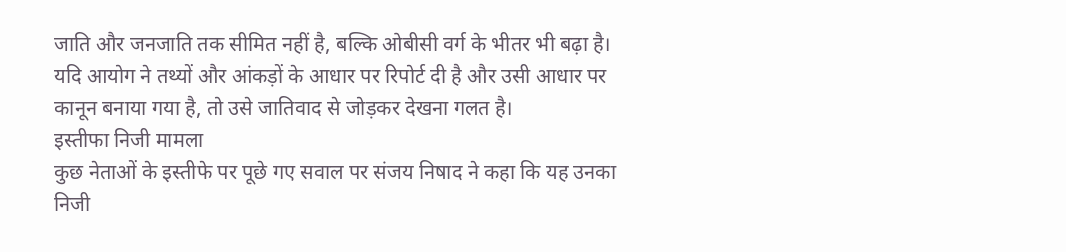जाति और जनजाति तक सीमित नहीं है, बल्कि ओबीसी वर्ग के भीतर भी बढ़ा है। यदि आयोग ने तथ्यों और आंकड़ों के आधार पर रिपोर्ट दी है और उसी आधार पर कानून बनाया गया है, तो उसे जातिवाद से जोड़कर देखना गलत है।
इस्तीफा निजी मामला
कुछ नेताओं के इस्तीफे पर पूछे गए सवाल पर संजय निषाद ने कहा कि यह उनका निजी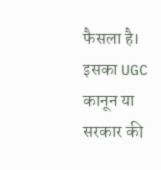फैसला है। इसका UGC कानून या सरकार की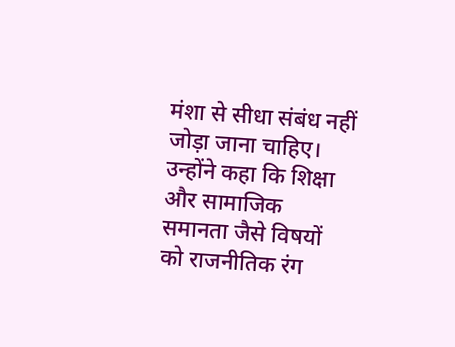मंशा से सीधा संबंध नहीं जोड़ा जाना चाहिए। उन्होंने कहा कि शिक्षा और सामाजिक समानता जैसे विषयों को राजनीतिक रंग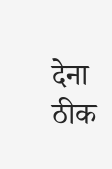देना ठीक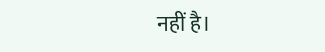नहीं है।